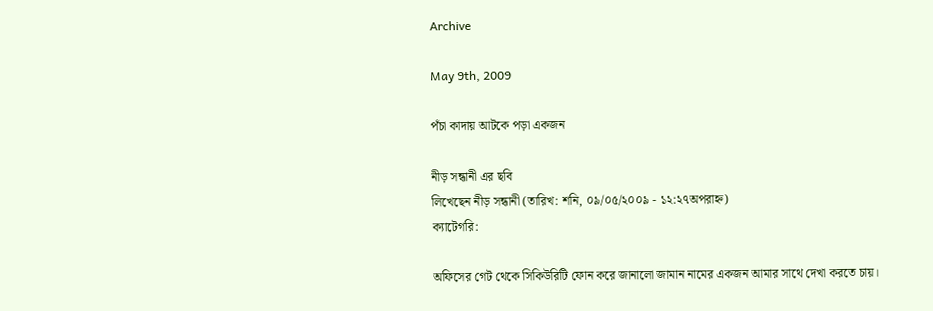Archive

May 9th, 2009

পঁচা কাদায় আটকে পড়া একজন

নীড় সন্ধানী এর ছবি
লিখেছেন নীড় সন্ধানী (তারিখ: শনি, ০৯/০৫/২০০৯ - ১২:২৭অপরাহ্ন)
ক্যাটেগরি:

অফিসের গেট থেকে সিকিউরিটি ফোন করে জানালো জামান নামের একজন আমার সাথে দেখা করতে চায়।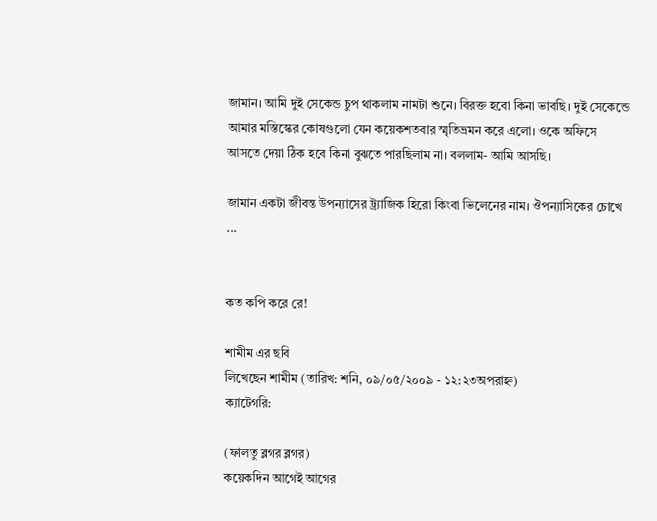জামান। আমি দুই সেকেন্ড চুপ থাকলাম নামটা শুনে। বিরক্ত হবো কিনা ভাবছি। দুই সেকেন্ডে আমার মস্তিস্কের কোষগুলো যেন কয়েকশতবার স্মৃতিভ্রমন করে এলো। ওকে অফিসে আসতে দেয়া ঠিক হবে কিনা বুঝতে পারছিলাম না। বললাম- আমি আসছি।

জামান একটা জীবন্ত উপন্যাসের ট্র্যাজিক হিরো কিংবা ভিলেনের নাম। ঔপন্যাসিকের চোখে ...


কত কপি করে রে!

শামীম এর ছবি
লিখেছেন শামীম (তারিখ: শনি, ০৯/০৫/২০০৯ - ১২:২৩অপরাহ্ন)
ক্যাটেগরি:

(ফালতু ব্লগর ব্লগর)
কয়েকদিন আগেই আগের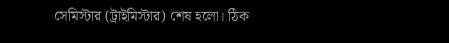সেমিস্টার (ট্রাইমিস্টার) শেষ হলো। ঠিক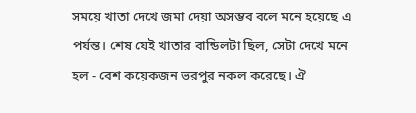সময়ে খাতা দেখে জমা দেয়া অসম্ভব বলে মনে হয়েছে এ পর্যন্ত। শেষ যেই খাতার বান্ডিলটা ছিল, সেটা দেখে মনে হল - বেশ কয়েকজন ভরপুর নকল করেছে। ঐ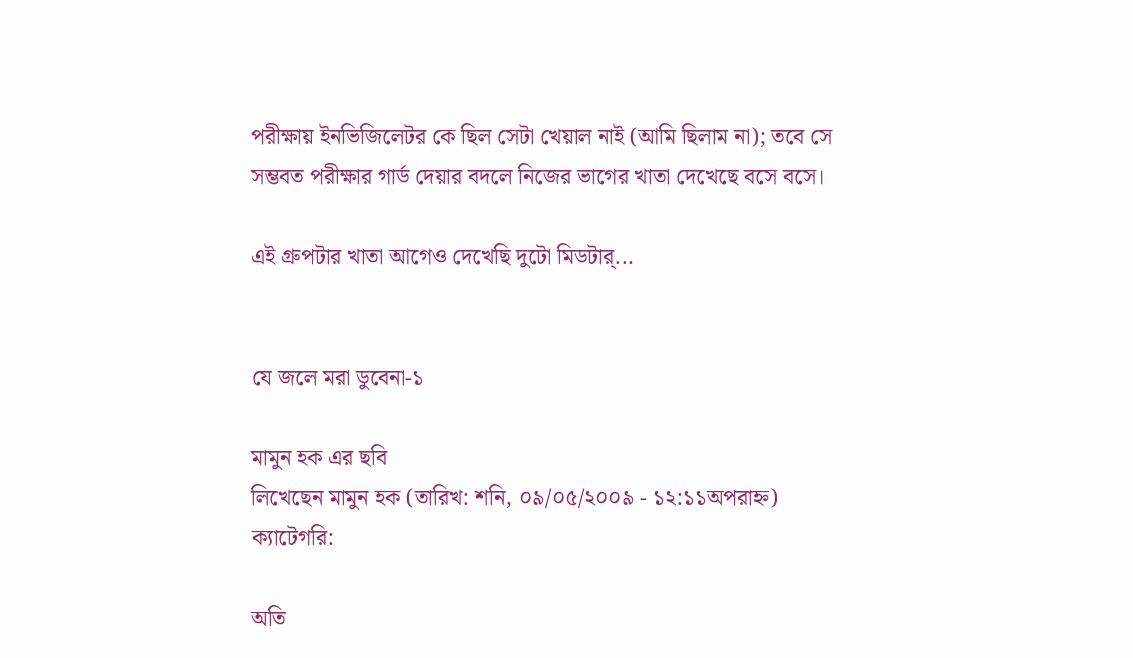পরীক্ষায় ইনভিজিলেটর কে ছিল সেটা খেয়াল নাই (আমি ছিলাম না); তবে সে সম্ভবত পরীক্ষার গার্ড দেয়ার বদলে নিজের ভাগের খাতা দেখেছে বসে বসে।

এই গ্রুপটার খাতা আগেও দেখেছি দুটো মিডটার্...


যে জলে মরা ডুবেনা-১

মামুন হক এর ছবি
লিখেছেন মামুন হক (তারিখ: শনি, ০৯/০৫/২০০৯ - ১২:১১অপরাহ্ন)
ক্যাটেগরি:

অতি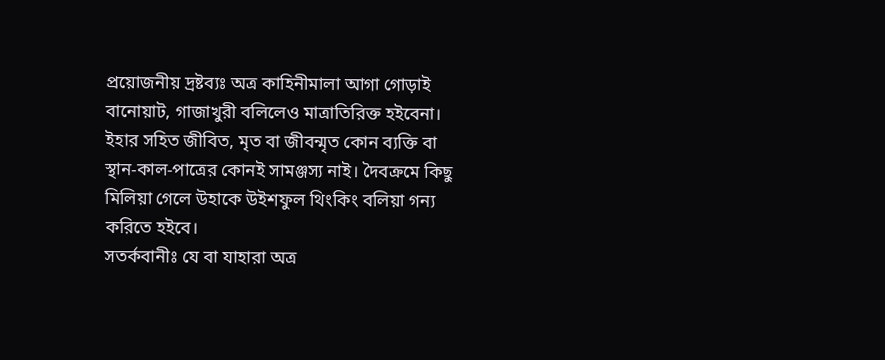প্রয়োজনীয় দ্রষ্টব্যঃ অত্র কাহিনীমালা আগা গোড়াই বানোয়াট, গাজাখুরী বলিলেও মাত্রাতিরিক্ত হইবেনা। ইহার সহিত জীবিত, মৃত বা জীবন্মৃত কোন ব্যক্তি বা স্থান-কাল-পাত্রের কোনই সামঞ্জস্য নাই। দৈবক্রমে কিছু মিলিয়া গেলে উহাকে উইশফুল থিংকিং বলিয়া গন্য করিতে হইবে।
সতর্কবানীঃ যে বা যাহারা অত্র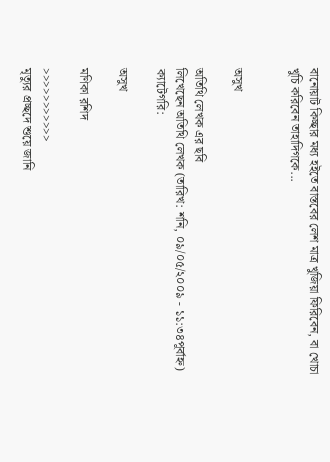বানোয়াট কিচ্ছার মধ্য হইতে বাস্তবের লেশ মাত্র খুজিয়া ফিরিবেন, বা খোচা খুচি করিবেন তাহাদিগকে...


অসুখ

অতিথি লেখক এর ছবি
লিখেছেন অতিথি লেখক (তারিখ: শনি, ০৯/০৫/২০০৯ - ১১:৩৪পূর্বাহ্ন)
ক্যাটেগরি:

অসুখ

মণিকা রশিদ

>>>>>>>>>>>
মৃত্যুর প্রচ্ছদে শুয়ে জানি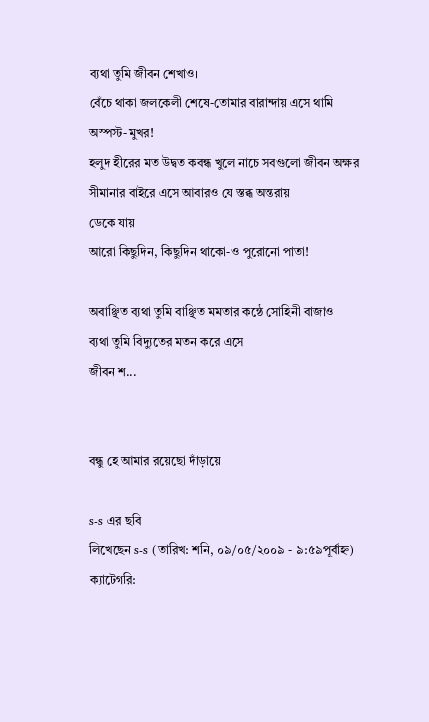ব্যথা তুমি জীবন শেখাও।
বেঁচে থাকা জলকেলী শেষে-তোমার বারান্দায় এসে থামি
অস্পস্ট-মুখর!
হলুদ হীরের মত উদ্বত কবন্ধ খুলে নাচে সবগুলো জীবন অক্ষর
সীমানার বাইরে এসে আবারও যে স্তব্ধ অন্তরায়
ডেকে যায়
আরো কিছুদিন, কিছুদিন থাকো-ও পুরোনো পাতা!

অবাঞ্ছিত ব্যথা তুমি বাঞ্ছিত মমতার কন্ঠে সোহিনী বাজাও
ব্যথা তুমি বিদ্যুতের মতন করে এসে
জীবন শ...


বন্ধু হে আমার রয়েছো দাঁড়ায়ে

s-s এর ছবি
লিখেছেন s-s (তারিখ: শনি, ০৯/০৫/২০০৯ - ৯:৫৯পূর্বাহ্ন)
ক্যাটেগরি: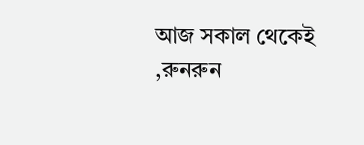আজ সকাল থেকেই ,রুনরুন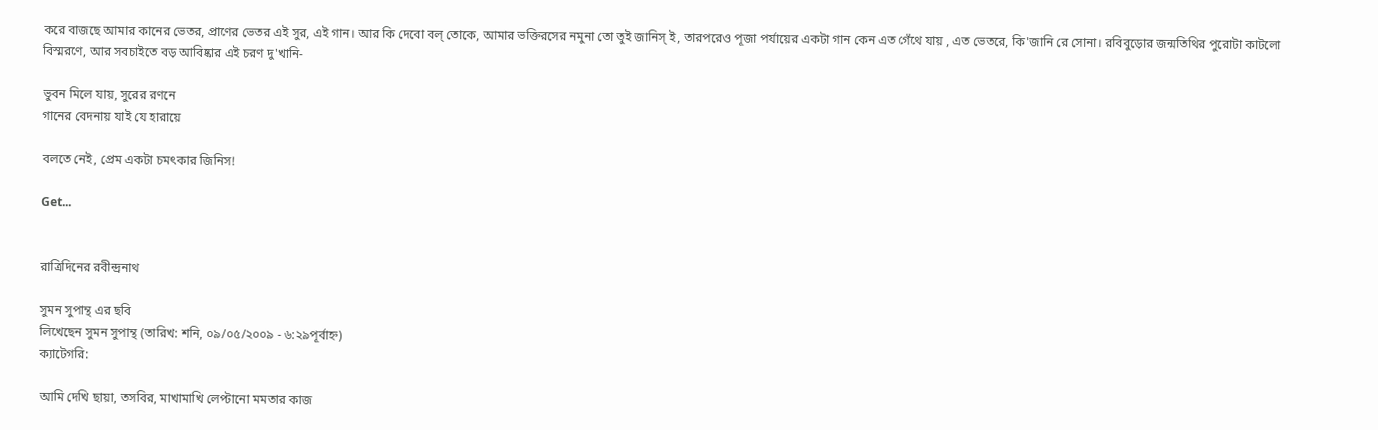করে বাজছে আমার কানের ভেতর, প্রাণের ভেতর এই সুর, এই গান। আর কি দেবো বল্ তোকে, আমার ভক্তিরসের নমুনা তো তুই জানিস্ ই, তারপরেও পূজা পর্যায়ের একটা গান কেন এত গেঁথে যায় , এত ভেতরে, কি'জানি রে সোনা। রবিবুড়োর জন্মতিথির পুরোটা কাটলো বিস্মরণে, আর সবচাইতে বড় আবিষ্কার এই চরণ দু'খানি-

ভুবন মিলে যায়, সুরের রণনে
গানের বেদনায় যাই যে হারায়ে

বলতে নেই, প্রেম একটা চমৎকার জিনিস!

Get...


রাত্রিদিনের রবীন্দ্রনাথ

সুমন সুপান্থ এর ছবি
লিখেছেন সুমন সুপান্থ (তারিখ: শনি, ০৯/০৫/২০০৯ - ৬:২৯পূর্বাহ্ন)
ক্যাটেগরি:

আমি দেখি ছায়া, তসবির, মাখামাখি লেপ্টানো মমতার কাজ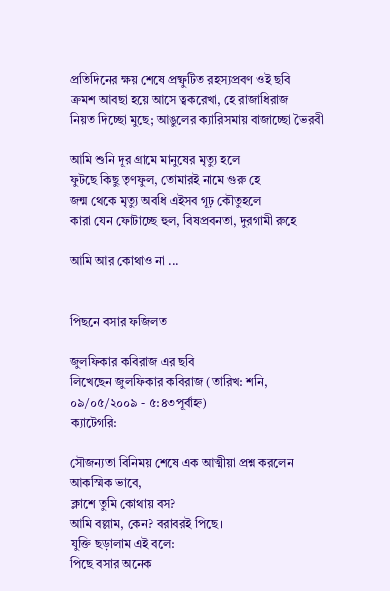প্রতিদিনের ক্ষয় শেষে প্রষ্ফুটিত রহস্যপ্রবণ ওই ছবি
ক্রমশ আবছা হয়ে আসে ত্বকরেখা, হে রাজাধিরাজ
নিয়ত দিচ্ছো মুছে; আঙুলের ক্যারিসমায় বাজাচ্ছো ভৈরবী

আমি শুনি দূর গ্রামে মানুষের মৃত্যু হলে
ফুটছে কিছু তৃণফুল, তোমারই নামে গুরু হে
জন্ম থেকে মৃত্যু অবধি এইসব গূঢ় কৌতুহলে
কারা যেন ফোটাচ্ছে হুল, বিষপ্রবনতা, দুরগামী রুহে

আমি আর কোথাও না ...


পিছনে বসার ফজিলত

জুলফিকার কবিরাজ এর ছবি
লিখেছেন জুলফিকার কবিরাজ (তারিখ: শনি, ০৯/০৫/২০০৯ - ৫:৪৩পূর্বাহ্ন)
ক্যাটেগরি:

সৌজন্যতা বিনিময় শেষে এক আত্মীয়া প্রশ্ন করলেন আকস্মিক ভাবে,
ক্লাশে তুমি কোথায় বস?
আমি বল্লাম, কেন? বরাবরই পিছে।
যুক্তি ছড়ালাম এই বলে:
পিছে বসার অনেক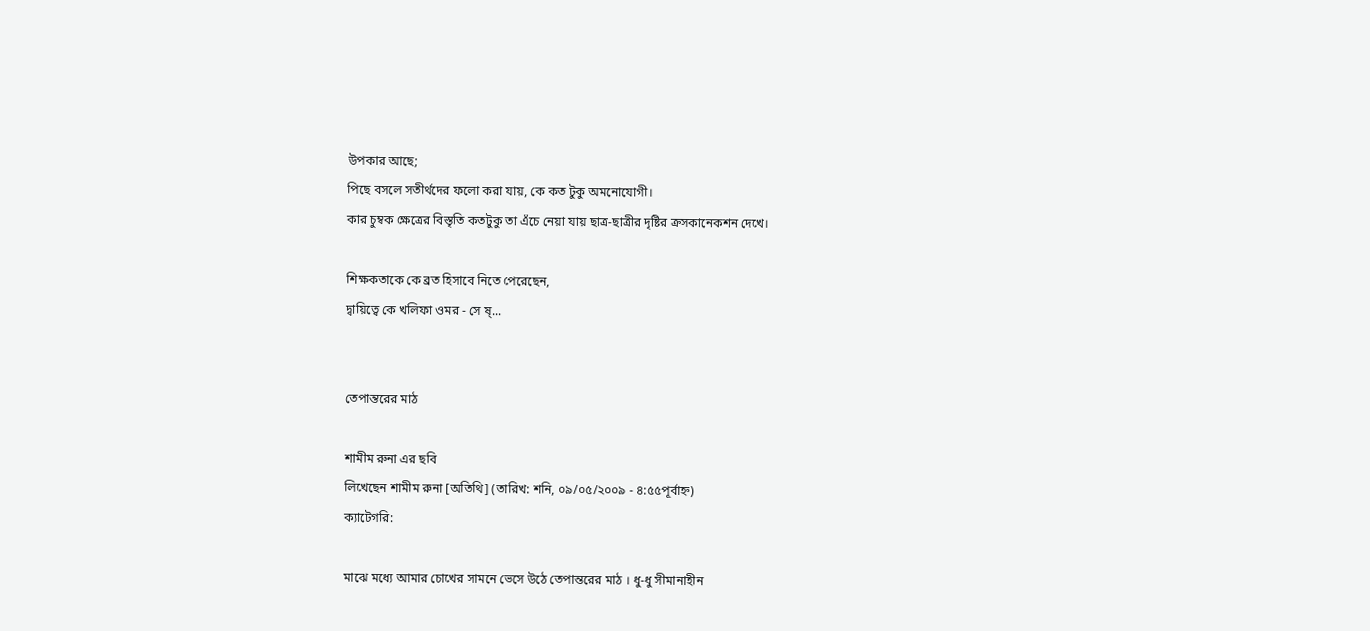উপকার আছে;
পিছে বসলে সতীর্থদের ফলো করা যায়, কে কত টুকু অমনোযোগী।
কার চুম্বক ক্ষেত্রের বিস্তৃতি কতটুকু তা এঁচে নেয়া যায় ছাত্র-ছাত্রীর দৃষ্টির ক্রসকানেকশন দেখে।

শিক্ষকতাকে কে ব্রত হিসাবে নিতে পেরেছেন,
দ্বায়িত্বে কে খলিফা ওমর - সে ষ্...


তেপান্তরের মাঠ

শামীম রুনা এর ছবি
লিখেছেন শামীম রুনা [অতিথি] (তারিখ: শনি, ০৯/০৫/২০০৯ - ৪:৫৫পূর্বাহ্ন)
ক্যাটেগরি:

মাঝে মধ্যে আমার চোখের সামনে ভেসে উঠে তেপান্তরের মাঠ । ধু-ধু সীমানাহীন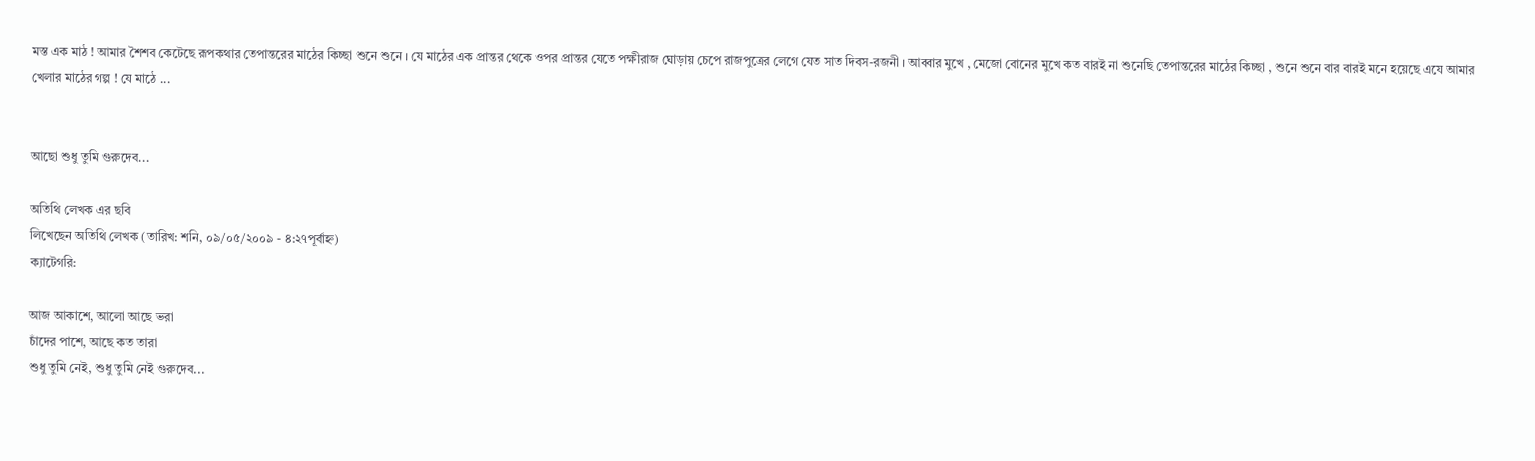মস্ত এক মাঠ ! আমার শৈশব কেটেছে রূপকথার তেপান্তরের মাঠের কিচ্ছা শুনে শুনে । যে মাঠের এক প্রান্তর থেকে ওপর প্রান্তর যেতে পক্ষীরাজ ঘোড়ায় চেপে রাজপুত্রের লেগে যেত সাত দিবস-রজনী । আব্বার মুখে , মেজো বোনের মুখে কত বারই না শুনেছি তেপান্তরের মাঠের কিচ্ছা , শুনে শুনে বার বারই মনে হয়েছে এযে আমার খেলার মাঠের গল্প ! যে মাঠে ...


আছো শুধু তুমি গুরুদেব...

অতিথি লেখক এর ছবি
লিখেছেন অতিথি লেখক (তারিখ: শনি, ০৯/০৫/২০০৯ - ৪:২৭পূর্বাহ্ন)
ক্যাটেগরি:

আজ আকাশে, আলো আছে ভরা
চাঁদের পাশে, আছে কত তারা
শুধু তুমি নেই, শুধু তুমি নেই গুরুদেব...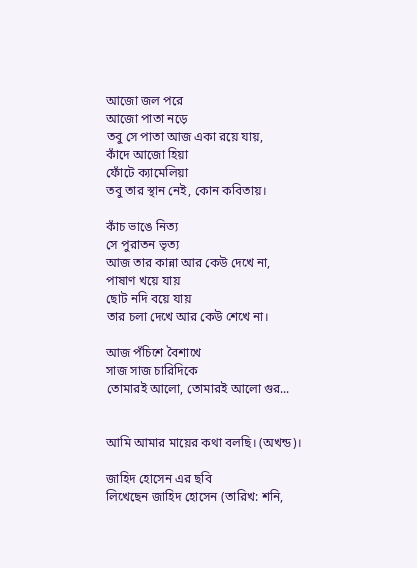আজো জল পরে
আজো পাতা নড়ে
তবু সে পাতা আজ একা রয়ে যায়,
কাঁদে আজো হিয়া
ফোঁটে ক্যামেলিয়া
তবু তার স্থান নেই, কোন কবিতায়।

কাঁচ ভাঙে নিত্য
সে পুরাতন ভৃত্য
আজ তার কান্না আর কেউ দেখে না,
পাষাণ খয়ে যায়
ছোট নদি বয়ে যায়
তার চলা দেখে আর কেউ শেখে না।

আজ পঁচিশে বৈশাখে
সাজ সাজ চারিদিকে
তোমারই আলো, তোমারই আলো গুর...


আমি আমার মায়ের কথা বলছি। (অখন্ড)।

জাহিদ হোসেন এর ছবি
লিখেছেন জাহিদ হোসেন (তারিখ: শনি,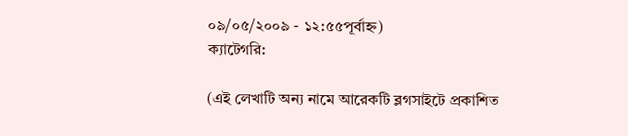০৯/০৫/২০০৯ - ১২:৫৫পূর্বাহ্ন)
ক্যাটেগরি:

(এই লেখাটি অন্য নামে আরেকটি ব্লগসাইটে প্রকাশিত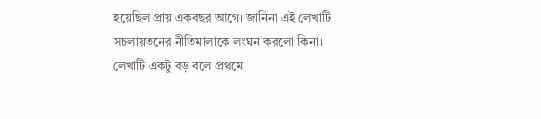হয়েছিল প্রায় একবছর আগে। জানিনা এই লেখাটি সচলায়তনের নীতিমালাকে লংঘন করলো কিনা।
লেখাটি একটু বড় বলে প্রথমে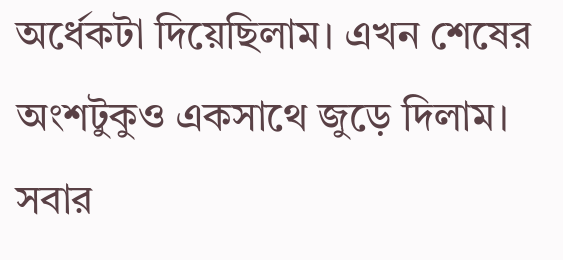অর্ধেকটা দিয়েছিলাম। এখন শেষের অংশটুকুও একসাথে জুড়ে দিলাম। সবার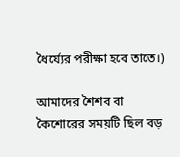ধৈর্য্যের পরীক্ষা হবে তাতে।)

আমাদের শৈশব বা কৈশোরের সময়টি ছিল বড়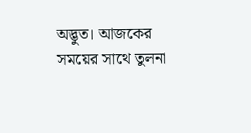অদ্ভুত। আজকের সময়ের সাথে তুলনা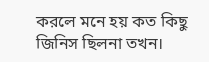করলে মনে হয় কত কিছু জিনিস ছিলনা তখন।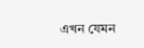এখন যেমন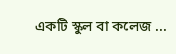একটি স্কুল বা কলেজ ...